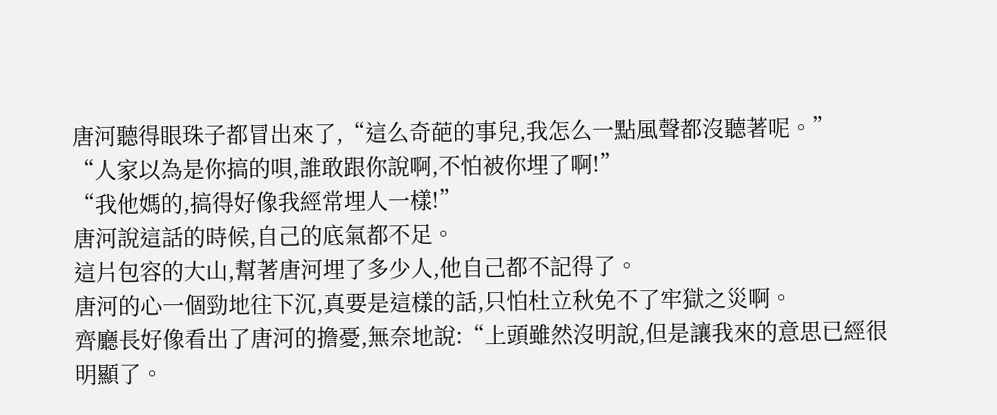唐河聽得眼珠子都冒出來了,“這么奇葩的事兒,我怎么一點風聲都沒聽著呢。”
“人家以為是你搞的唄,誰敢跟你說啊,不怕被你埋了啊!”
“我他媽的,搞得好像我經常埋人一樣!”
唐河說這話的時候,自己的底氣都不足。
這片包容的大山,幫著唐河埋了多少人,他自己都不記得了。
唐河的心一個勁地往下沉,真要是這樣的話,只怕杜立秋免不了牢獄之災啊。
齊廳長好像看出了唐河的擔憂,無奈地說:“上頭雖然沒明說,但是讓我來的意思已經很明顯了。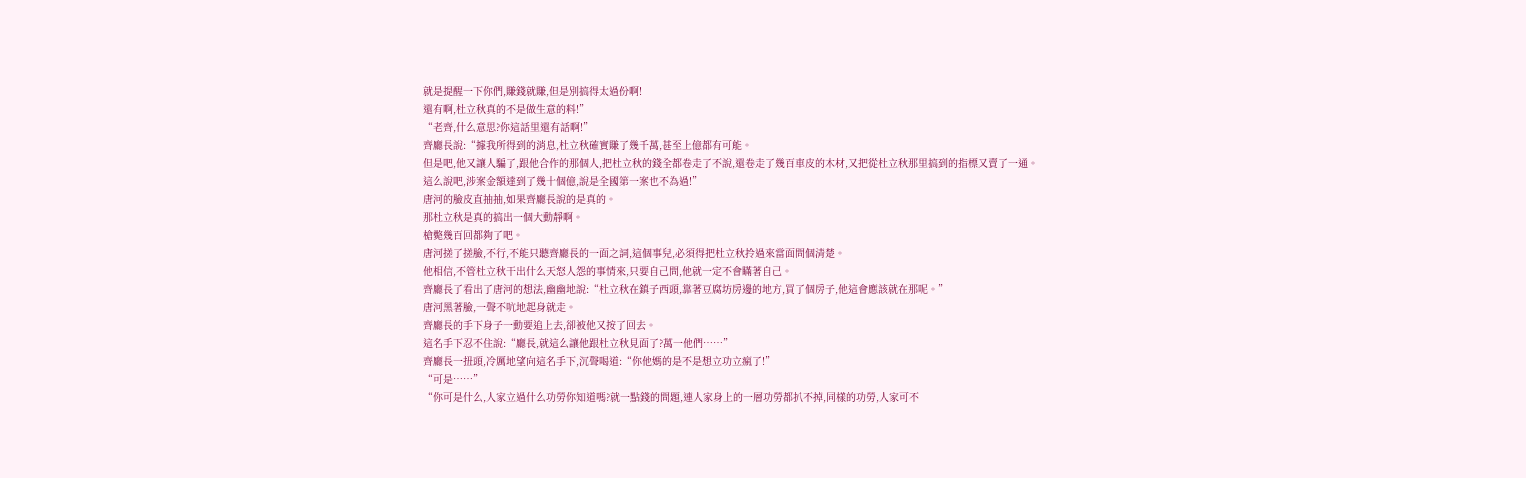就是提醒一下你們,賺錢就賺,但是別搞得太過份啊!
還有啊,杜立秋真的不是做生意的料!”
“老齊,什么意思?你這話里還有話啊!”
齊廳長說:“據我所得到的消息,杜立秋確實賺了幾千萬,甚至上億都有可能。
但是吧,他又讓人騙了,跟他合作的那個人,把杜立秋的錢全都卷走了不說,還卷走了幾百車皮的木材,又把從杜立秋那里搞到的指標又賣了一通。
這么說吧,涉案金額達到了幾十個億,說是全國第一案也不為過!”
唐河的臉皮直抽抽,如果齊廳長說的是真的。
那杜立秋是真的搞出一個大動靜啊。
槍斃幾百回都夠了吧。
唐河搓了搓臉,不行,不能只聽齊廳長的一面之詞,這個事兒,必須得把杜立秋拎過來當面問個清楚。
他相信,不管杜立秋干出什么天怒人怨的事情來,只要自己問,他就一定不會瞞著自己。
齊廳長了看出了唐河的想法,幽幽地說:“杜立秋在鎮子西頭,靠著豆腐坊房邊的地方,買了個房子,他這會應該就在那呢。”
唐河黑著臉,一聲不吭地起身就走。
齊廳長的手下身子一動要追上去,卻被他又按了回去。
這名手下忍不住說:“廳長,就這么讓他跟杜立秋見面了?萬一他們……”
齊廳長一扭頭,冷厲地望向這名手下,沉聲喝道:“你他媽的是不是想立功立瘋了!”
“可是……”
“你可是什么,人家立過什么功勞你知道嗎?就一點錢的問題,連人家身上的一層功勞都扒不掉,同樣的功勞,人家可不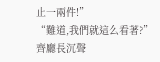止一兩件!”
“難道,我們就這么看著?”
齊廳長沉聲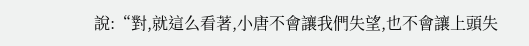說:“對,就這么看著,小唐不會讓我們失望,也不會讓上頭失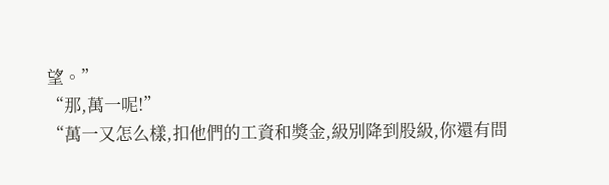望。”
“那,萬一呢!”
“萬一又怎么樣,扣他們的工資和獎金,級別降到股級,你還有問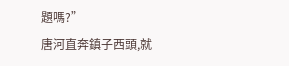題嗎?”
唐河直奔鎮子西頭,就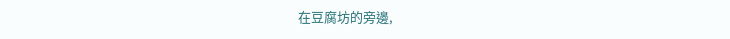在豆腐坊的旁邊,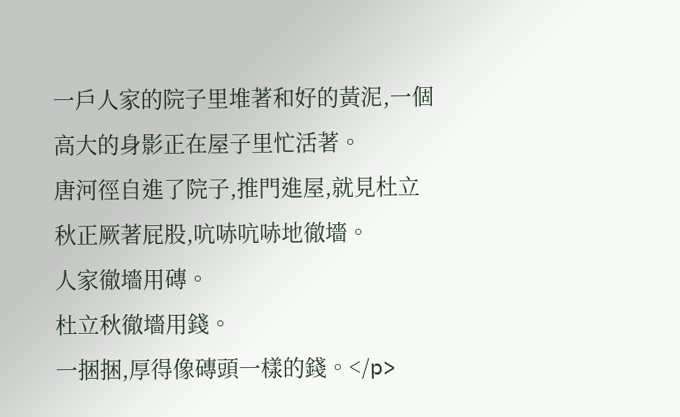一戶人家的院子里堆著和好的黃泥,一個高大的身影正在屋子里忙活著。
唐河徑自進了院子,推門進屋,就見杜立秋正厥著屁股,吭哧吭哧地徹墻。
人家徹墻用磚。
杜立秋徹墻用錢。
一捆捆,厚得像磚頭一樣的錢。</p>